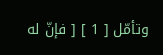وتأمّل [ 1 ] [ فإنّ له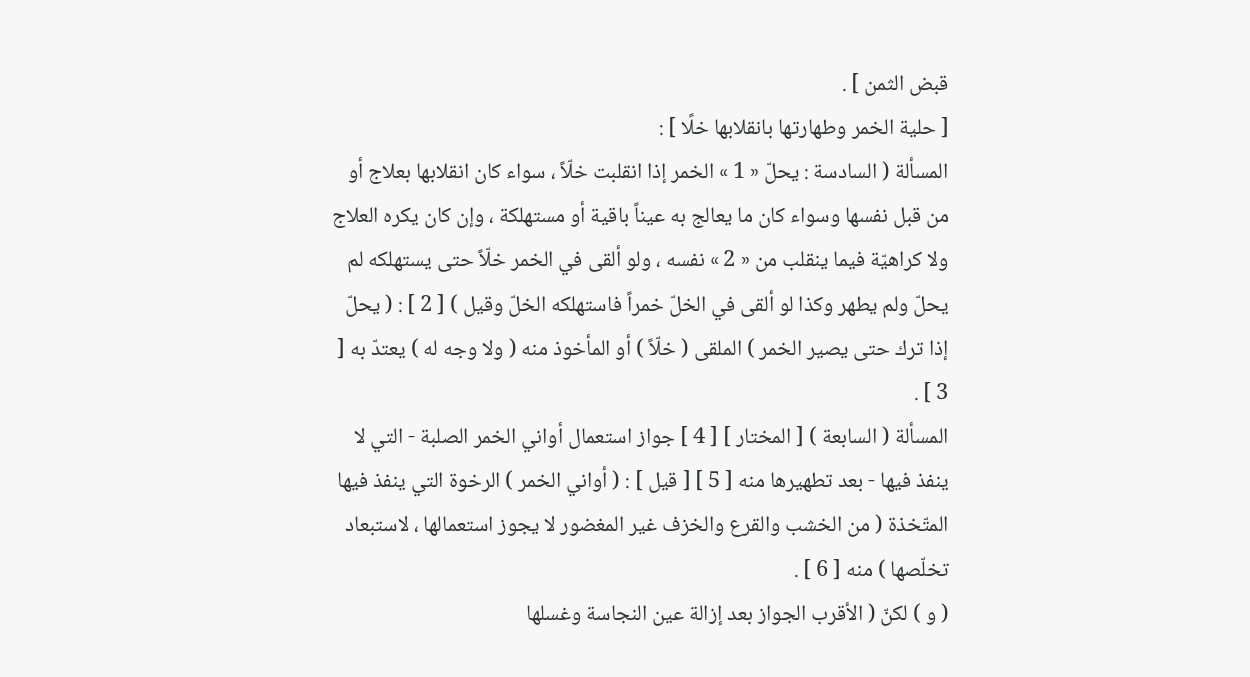قبض الثمن ] .
[ حلية الخمر وطهارتها بانقلابها خلًا ] :
المسألة ( السادسة : يحلّ « 1 » الخمر إذا انقلبت خلّاً ، سواء كان انقلابها بعلاج أو من قبل نفسها وسواء كان ما يعالج به عيناً باقية أو مستهلكة ، وإن كان يكره العلاج ولا كراهيّة فيما ينقلب من « 2 » نفسه ، ولو ألقى في الخمر خلّاً حتى يستهلكه لم يحلّ ولم يطهر وكذا لو ألقى في الخلّ خمراً فاستهلكه الخلّ وقيل ) [ 2 ] : ( يحلّ إذا ترك حتى يصير الخمر ) الملقى ( خلّاً ) أو المأخوذ منه ( ولا وجه له ) يعتدّ به [ 3 ] .
المسألة ( السابعة ) [ المختار ] [ 4 ] جواز استعمال أواني الخمر الصلبة - التي لا ينفذ فيها - بعد تطهيرها منه [ 5 ] [ قيل ] : ( أواني الخمر ) الرخوة التي ينفذ فيها المتّخذة ( من الخشب والقرع والخزف غير المغضور لا يجوز استعمالها ، لاستبعاد تخلّصها ) منه [ 6 ] .
( و ) لكنّ ( الأقرب الجواز بعد إزالة عين النجاسة وغسلها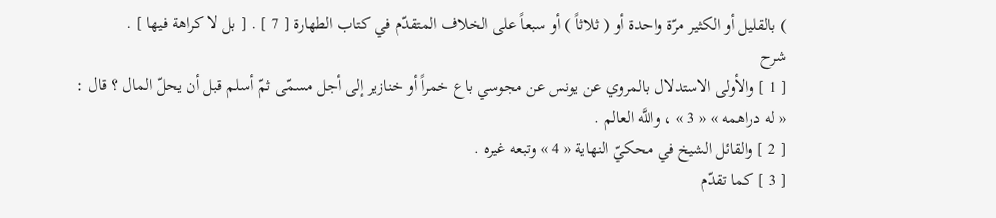) بالقليل أو الكثير مرّة واحدة أو ( ثلاثاً ) أو سبعاً على الخلاف المتقدّم في كتاب الطهارة [ 7 ] . [ بل لا كراهة فيها ] .
شرح
[ 1 ] والأولى الاستدلال بالمروي عن يونس عن مجوسي باع خمراً أو خنازير إلى أجل مسمّى ثمّ أسلم قبل أن يحلّ المال ؟ قال :
« له دراهمه » « 3 » ، واللَّه العالم .
[ 2 ] والقائل الشيخ في محكيّ النهاية « 4 » وتبعه غيره .
[ 3 ] كما تقدّم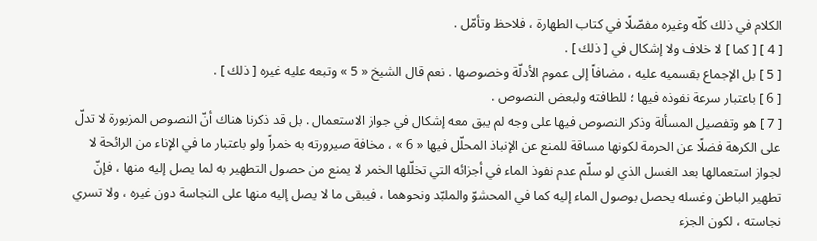الكلام في ذلك كلّه وغيره مفصّلًا في كتاب الطهارة ، فلاحظ وتأمّل .
[ 4 ] [ كما ] لا خلاف ولا إشكال في [ ذلك ] .
[ 5 ] بل الإجماع بقسميه عليه ، مضافاً إلى عموم الأدلّة وخصوصها . نعم قال الشيخ « 5 » وتبعه عليه غيره [ ذلك ] .
[ 6 ] باعتبار سرعة نفوذه فيها ؛ للطافته ولبعض النصوص .
[ 7 ] هو وتفصيل المسألة وذكر النصوص فيها على وجه لم يبق معه إشكال في جواز الاستعمال . بل قد ذكرنا هناك أنّ النصوص المزبورة لا تدلّ على الكرهة فضلًا عن الحرمة لكونها مساقة للمنع عن الإنباذ المحلّل فيها « 6 » ، مخافة صيرورته به خمراً ولو باعتبار ما في الإناء من الرائحة لا لجواز استعمالها بعد الغسل الذي لو سلّم عدم نفوذ الماء في أجزائه التي تخلّلها الخمر لا يمنع من حصول التطهير به لما يصل إليه منها ، فإنّ تطهير الباطن وغسله يحصل بوصول الماء إليه كما في المحشوّ والملبّد ونحوهما ، فيبقى ما لا يصل إليه منها على النجاسة دون غيره ، ولا تسري نجاسته ، لكون الجزء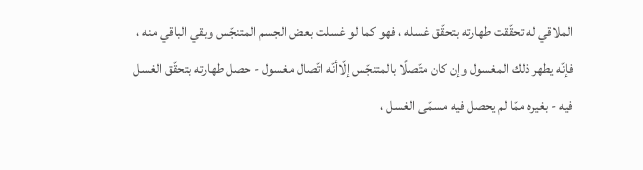الملاقي له تحقّقت طهارته بتحقّق غسله ، فهو كما لو غسلت بعض الجسم المتنجّس وبقي الباقي منه ، فإنّه يطهر ذلك المغسول وإن كان متّصلًا بالمتنجّس إلّاأنّه اتّصال مغسول - حصل طهارته بتحقّق الغسل فيه - بغيره ممّا لم يحصل فيه مسمّى الغسل ،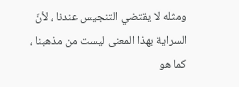ومثله لا يقتضي التنجيس عندنا ، لأنّ السراية بهذا المعنى ليست من مذهبنا ، كما هو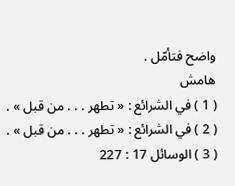واضح فتأمّل .
هامش
( 1 ) في الشرائع : « تطهر . . . من قبل » .
( 2 ) في الشرائع : « تطهر . . . من قبل » .
( 3 ) الوسائل 17 : 227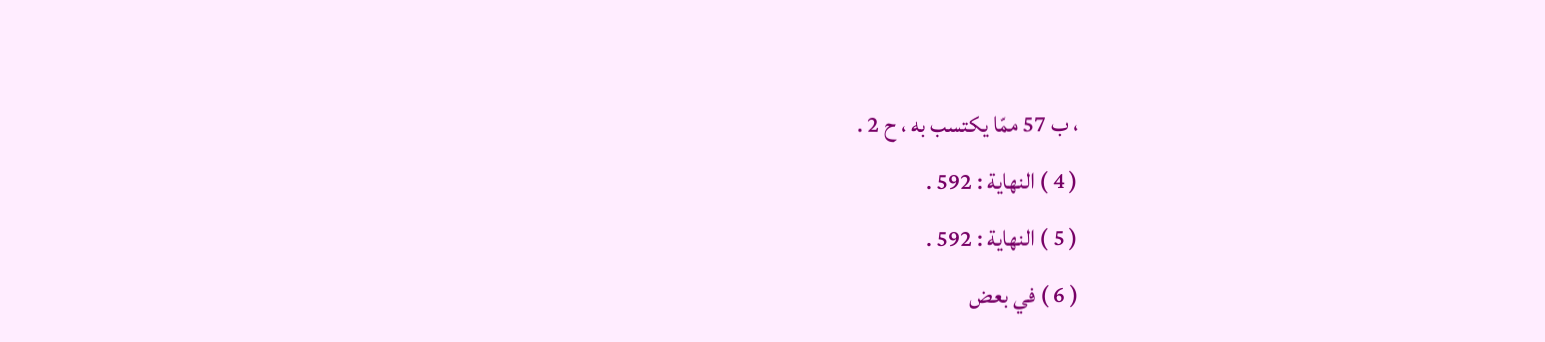، ب 57 ممّا يكتسب به ، ح 2 .
( 4 ) النهاية : 592 .
( 5 ) النهاية : 592 .
( 6 ) في بعض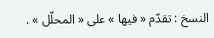النسخ : تقدّم « فيها » على « المحلّل » .